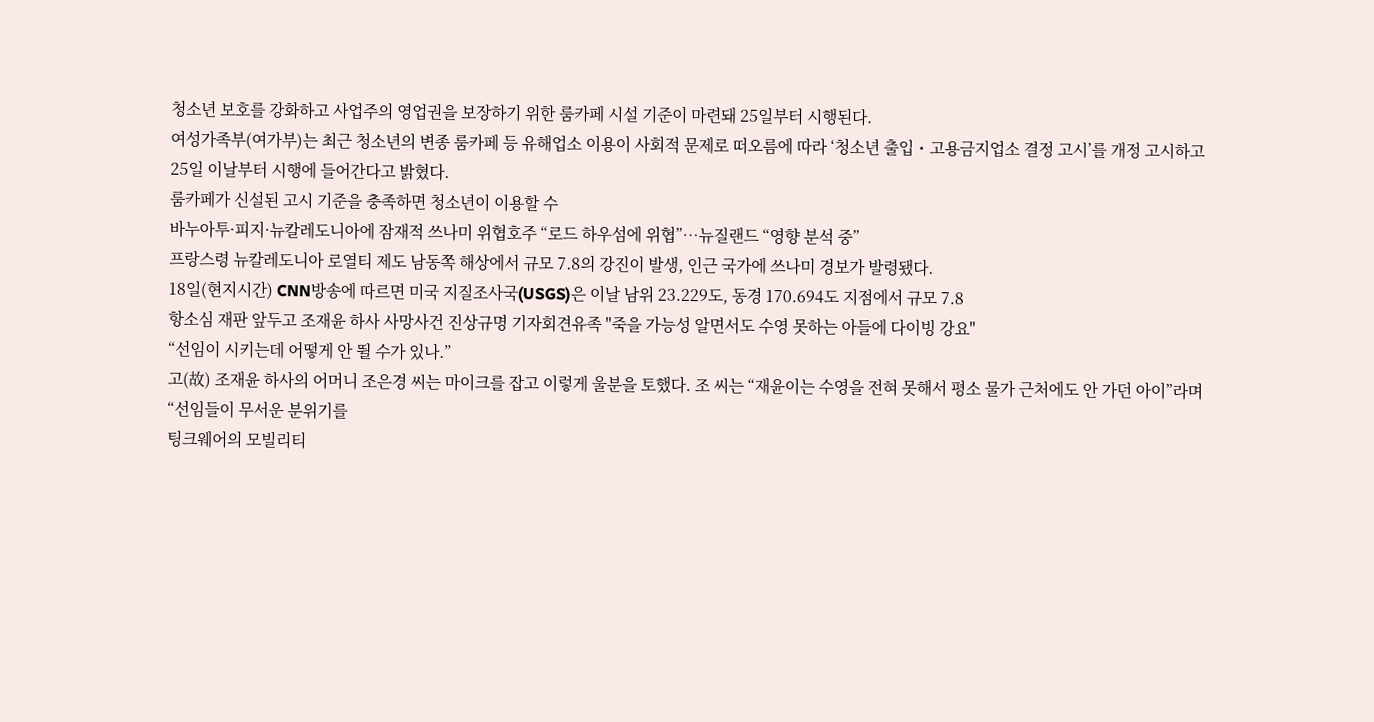청소년 보호를 강화하고 사업주의 영업권을 보장하기 위한 룸카페 시설 기준이 마련돼 25일부터 시행된다.
여성가족부(여가부)는 최근 청소년의 변종 룸카페 등 유해업소 이용이 사회적 문제로 떠오름에 따라 ‘청소년 출입・고용금지업소 결정 고시’를 개정 고시하고 25일 이날부터 시행에 들어간다고 밝혔다.
룸카페가 신설된 고시 기준을 충족하면 청소년이 이용할 수
바누아투·피지·뉴칼레도니아에 잠재적 쓰나미 위협호주 “로드 하우섬에 위협”…뉴질랜드 “영향 분석 중”
프랑스령 뉴칼레도니아 로열티 제도 남동쪽 해상에서 규모 7.8의 강진이 발생, 인근 국가에 쓰나미 경보가 발령됐다.
18일(현지시간) CNN방송에 따르면 미국 지질조사국(USGS)은 이날 남위 23.229도, 동경 170.694도 지점에서 규모 7.8
항소심 재판 앞두고 조재윤 하사 사망사건 진상규명 기자회견유족 "죽을 가능성 알면서도 수영 못하는 아들에 다이빙 강요"
“선임이 시키는데 어떻게 안 뛸 수가 있나.”
고(故) 조재윤 하사의 어머니 조은경 씨는 마이크를 잡고 이렇게 울분을 토했다. 조 씨는 “재윤이는 수영을 전혀 못해서 평소 물가 근처에도 안 가던 아이”라며 “선임들이 무서운 분위기를
팅크웨어의 모빌리티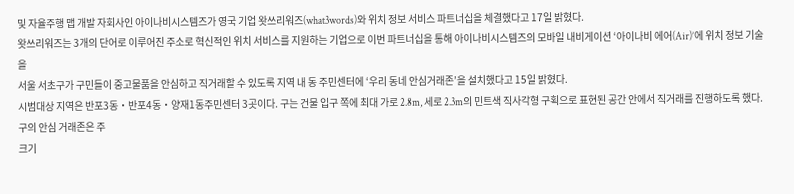및 자율주행 맵 개발 자회사인 아이나비시스템즈가 영국 기업 왓쓰리워즈(what3words)와 위치 정보 서비스 파트너십을 체결했다고 17일 밝혔다.
왓쓰리워즈는 3개의 단어로 이루어진 주소로 혁신적인 위치 서비스를 지원하는 기업으로 이번 파트너십을 통해 아이나비시스템즈의 모바일 내비게이션 ‘아이나비 에어(Air)’에 위치 정보 기술을
서울 서초구가 구민들이 중고물품을 안심하고 직거래할 수 있도록 지역 내 동 주민센터에 ‘우리 동네 안심거래존’을 설치했다고 15일 밝혔다.
시범대상 지역은 반포3동‧반포4동‧양재1동주민센터 3곳이다. 구는 건물 입구 쪽에 최대 가로 2.8m, 세로 2.3m의 민트색 직사각형 구획으로 표현된 공간 안에서 직거래를 진행하도록 했다.
구의 안심 거래존은 주
크기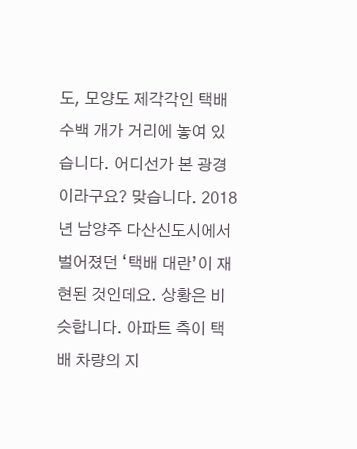도, 모양도 제각각인 택배 수백 개가 거리에 놓여 있습니다. 어디선가 본 광경이라구요? 맞습니다. 2018년 남양주 다산신도시에서 벌어졌던 ‘택배 대란’이 재현된 것인데요. 상황은 비슷합니다. 아파트 측이 택배 차량의 지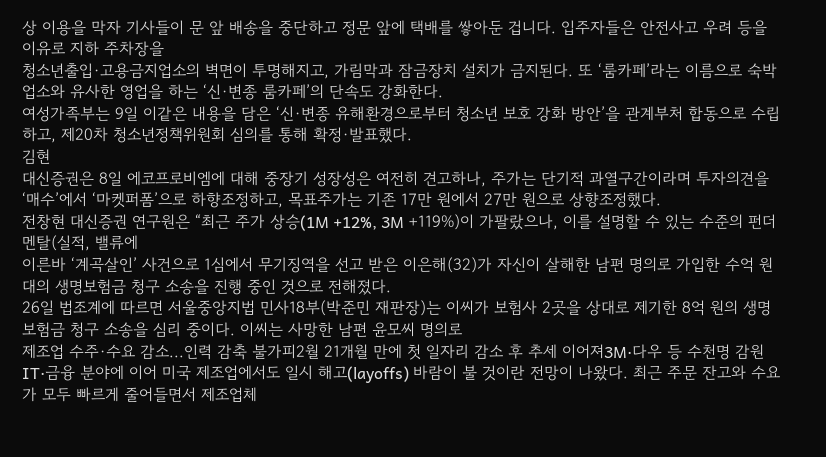상 이용을 막자 기사들이 문 앞 배송을 중단하고 정문 앞에 택배를 쌓아둔 겁니다. 입주자들은 안전사고 우려 등을 이유로 지하 주차장을
청소년출입·고용금지업소의 벽면이 투명해지고, 가림막과 잠금장치 설치가 금지된다. 또 ‘룸카페’라는 이름으로 숙박업소와 유사한 영업을 하는 ‘신·변종 룸카페’의 단속도 강화한다.
여성가족부는 9일 이같은 내용을 담은 ‘신·변종 유해환경으로부터 청소년 보호 강화 방안’을 관계부처 합동으로 수립하고, 제20차 청소년정책위원회 심의를 통해 확정·발표했다.
김현
대신증권은 8일 에코프로비엠에 대해 중장기 성장성은 여전히 견고하나, 주가는 단기적 과열구간이라며 투자의견을 ‘매수’에서 ‘마켓퍼폼’으로 하향조정하고, 목표주가는 기존 17만 원에서 27만 원으로 상향조정했다.
전창현 대신증권 연구원은 “최근 주가 상승(1M +12%, 3M +119%)이 가팔랐으나, 이를 설명할 수 있는 수준의 펀더멘탈(실적, 밸류에
이른바 ‘계곡살인’ 사건으로 1심에서 무기징역을 선고 받은 이은해(32)가 자신이 살해한 남편 명의로 가입한 수억 원대의 생명보험금 청구 소송을 진행 중인 것으로 전해졌다.
26일 법조계에 따르면 서울중앙지법 민사18부(박준민 재판장)는 이씨가 보험사 2곳을 상대로 제기한 8억 원의 생명보험금 청구 소송을 심리 중이다. 이씨는 사망한 남편 윤모씨 명의로
제조업 수주·수요 감소...인력 감축 불가피2월 21개월 만에 첫 일자리 감소 후 추세 이어져3M·다우 등 수천명 감원
IT·금융 분야에 이어 미국 제조업에서도 일시 해고(layoffs) 바람이 불 것이란 전망이 나왔다. 최근 주문 잔고와 수요가 모두 빠르게 줄어들면서 제조업체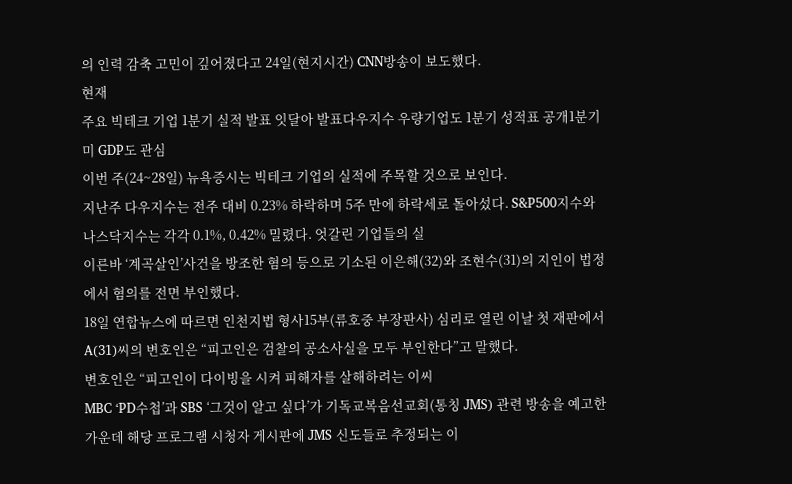의 인력 감축 고민이 깊어졌다고 24일(현지시간) CNN방송이 보도했다.
현재
주요 빅테크 기업 1분기 실적 발표 잇달아 발표다우지수 우량기업도 1분기 성적표 공개1분기 미 GDP도 관심
이번 주(24~28일) 뉴욕증시는 빅테크 기업의 실적에 주목할 것으로 보인다.
지난주 다우지수는 전주 대비 0.23% 하락하며 5주 만에 하락세로 돌아섰다. S&P500지수와 나스닥지수는 각각 0.1%, 0.42% 밀렸다. 엇갈린 기업들의 실
이른바 ‘계곡살인’사건을 방조한 혐의 등으로 기소된 이은해(32)와 조현수(31)의 지인이 법정에서 혐의를 전면 부인했다.
18일 연합뉴스에 따르면 인천지법 형사15부(류호중 부장판사) 심리로 열린 이날 첫 재판에서 A(31)씨의 변호인은 “피고인은 검찰의 공소사실을 모두 부인한다”고 말했다.
변호인은 “피고인이 다이빙을 시켜 피해자를 살해하려는 이씨
MBC ‘PD수첩’과 SBS ‘그것이 알고 싶다’가 기독교복음선교회(통칭 JMS) 관련 방송을 예고한 가운데 해당 프로그램 시청자 게시판에 JMS 신도들로 추정되는 이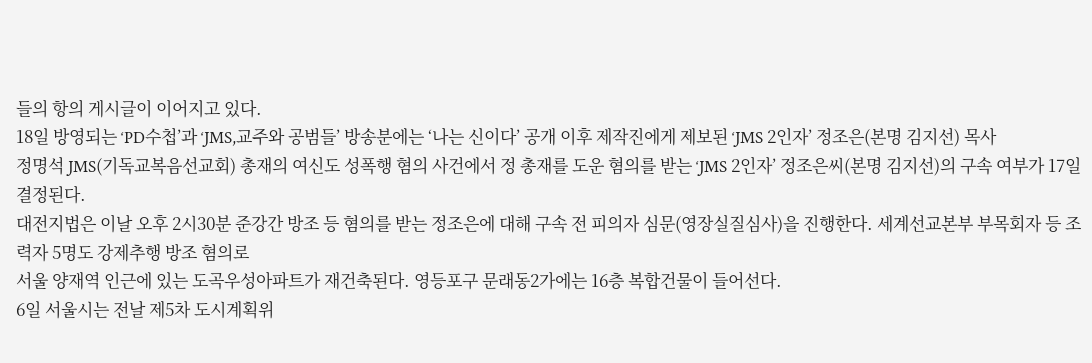들의 항의 게시글이 이어지고 있다.
18일 방영되는 ‘PD수첩’과 ‘JMS,교주와 공범들’ 방송분에는 ‘나는 신이다’ 공개 이후 제작진에게 제보된 ‘JMS 2인자’ 정조은(본명 김지선) 목사
정명석 JMS(기독교복음선교회) 총재의 여신도 성폭행 혐의 사건에서 정 총재를 도운 혐의를 받는 ‘JMS 2인자’ 정조은씨(본명 김지선)의 구속 여부가 17일 결정된다.
대전지법은 이날 오후 2시30분 준강간 방조 등 혐의를 받는 정조은에 대해 구속 전 피의자 심문(영장실질심사)을 진행한다. 세계선교본부 부목회자 등 조력자 5명도 강제추행 방조 혐의로
서울 양재역 인근에 있는 도곡우성아파트가 재건축된다. 영등포구 문래동2가에는 16층 복합건물이 들어선다.
6일 서울시는 전날 제5차 도시계획위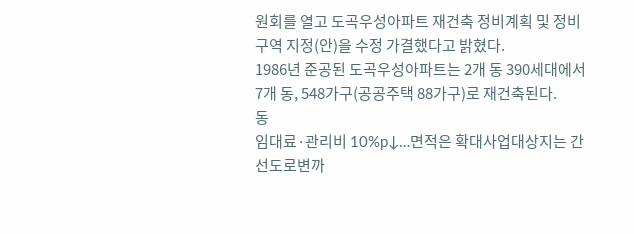원회를 열고 도곡우성아파트 재건축 정비계획 및 정비구역 지정(안)을 수정 가결했다고 밝혔다.
1986년 준공된 도곡우성아파트는 2개 동 390세대에서 7개 동, 548가구(공공주택 88가구)로 재건축된다.
동
임대료·관리비 10%p↓…면적은 확대사업대상지는 간선도로변까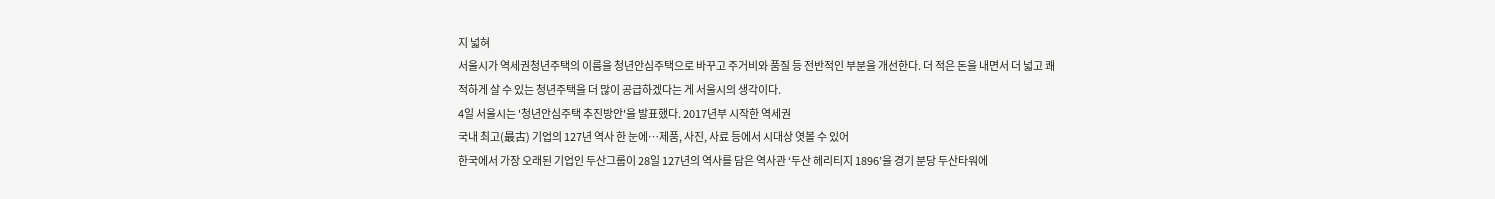지 넓혀
서울시가 역세권청년주택의 이름을 청년안심주택으로 바꾸고 주거비와 품질 등 전반적인 부분을 개선한다. 더 적은 돈을 내면서 더 넓고 쾌적하게 살 수 있는 청년주택을 더 많이 공급하겠다는 게 서울시의 생각이다.
4일 서울시는 '청년안심주택 추진방안'을 발표했다. 2017년부 시작한 역세권
국내 최고(最古) 기업의 127년 역사 한 눈에…제품, 사진, 사료 등에서 시대상 엿볼 수 있어
한국에서 가장 오래된 기업인 두산그룹이 28일 127년의 역사를 담은 역사관 ‘두산 헤리티지 1896’을 경기 분당 두산타워에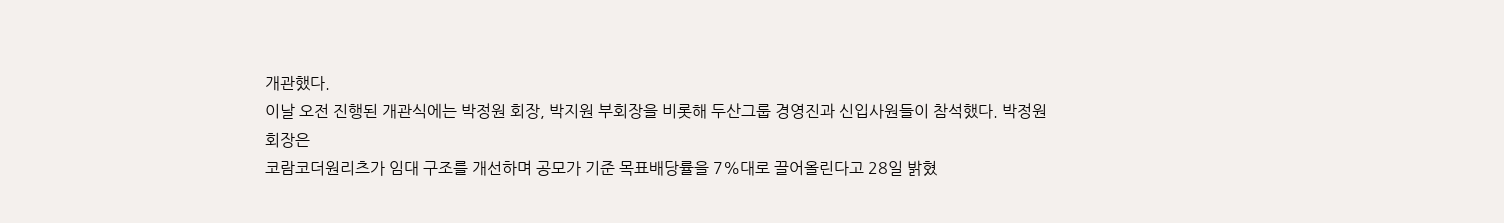개관했다.
이날 오전 진행된 개관식에는 박정원 회장, 박지원 부회장을 비롯해 두산그룹 경영진과 신입사원들이 참석했다. 박정원 회장은
코람코더원리츠가 임대 구조를 개선하며 공모가 기준 목표배당률을 7%대로 끌어올린다고 28일 밝혔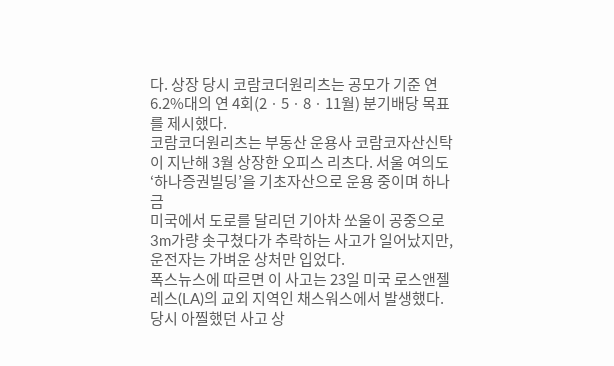다. 상장 당시 코람코더원리츠는 공모가 기준 연 6.2%대의 연 4회(2ㆍ5ㆍ8ㆍ11월) 분기배당 목표를 제시했다.
코람코더원리츠는 부동산 운용사 코람코자산신탁이 지난해 3월 상장한 오피스 리츠다. 서울 여의도 ‘하나증권빌딩’을 기초자산으로 운용 중이며 하나금
미국에서 도로를 달리던 기아차 쏘울이 공중으로 3m가량 솟구쳤다가 추락하는 사고가 일어났지만, 운전자는 가벼운 상처만 입었다.
폭스뉴스에 따르면 이 사고는 23일 미국 로스앤젤레스(LA)의 교외 지역인 채스워스에서 발생했다. 당시 아찔했던 사고 상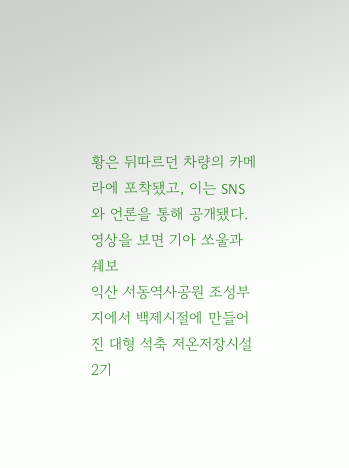황은 뒤따르던 차량의 카메라에 포착됐고, 이는 SNS와 언론을 통해 공개됐다.
영상을 보면 기아 쏘울과 쉐보
익산 서동역사공원 조성부지에서 백제시절에 만들어진 대형 석축 저온저장시설 2기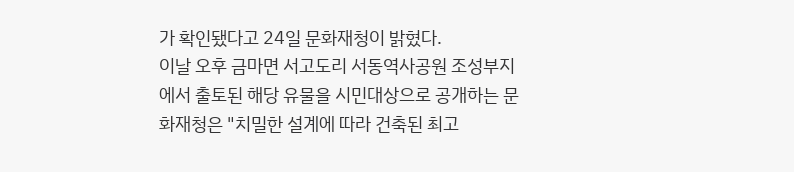가 확인됐다고 24일 문화재청이 밝혔다.
이날 오후 금마면 서고도리 서동역사공원 조성부지에서 출토된 해당 유물을 시민대상으로 공개하는 문화재청은 "치밀한 설계에 따라 건축된 최고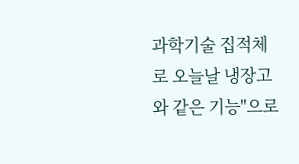과학기술 집적체로 오늘날 냉장고와 같은 기능"으로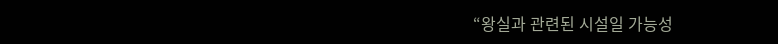“왕실과 관련된 시설일 가능성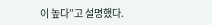이 높다”고 설명했다.